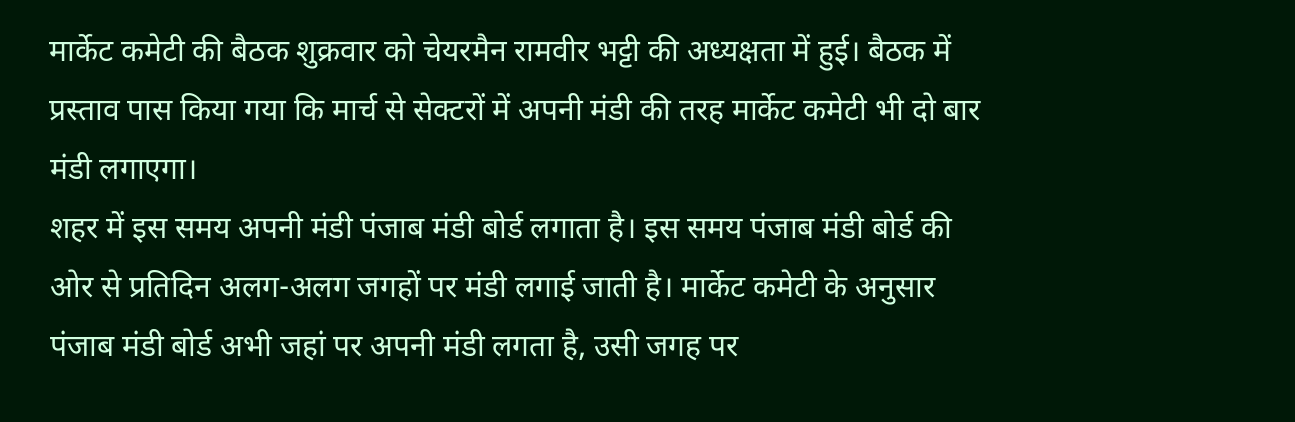मार्केट कमेटी की बैठक शुक्रवार को चेयरमैन रामवीर भट्टी की अध्यक्षता में हुई। बैठक में प्रस्ताव पास किया गया कि मार्च से सेक्टरों में अपनी मंडी की तरह मार्केट कमेटी भी दो बार मंडी लगाएगा।
शहर में इस समय अपनी मंडी पंजाब मंडी बोर्ड लगाता है। इस समय पंजाब मंडी बोर्ड की ओर से प्रतिदिन अलग-अलग जगहों पर मंडी लगाई जाती है। मार्केट कमेटी के अनुसार पंजाब मंडी बोर्ड अभी जहां पर अपनी मंडी लगता है, उसी जगह पर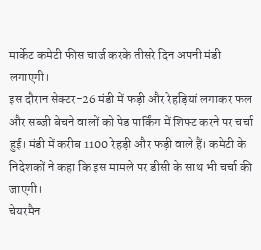मार्केट कमेटी फीस चार्ज करके तीसरे दिन अपनी मंडी लगाएगी।
इस दौरान सेक्टर-26 मंडी में फड़ी और रेहड़ियां लगाकर फल और सब्जी बेचने वालों को पेड पार्किंग में शिफ्ट करने पर चर्चा हुई। मंडी में करीब 1100 रेहड़ी और फड़ी वाले हैं। कमेटी के निदेशकों ने कहा कि इस मामले पर डीसी के साथ भी चर्चा की जाएगी।
चेयरमैन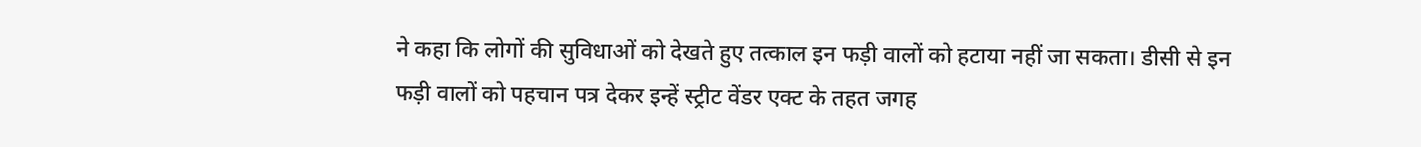ने कहा कि लोगों की सुविधाओं को देखते हुए तत्काल इन फड़ी वालों को हटाया नहीं जा सकता। डीसी से इन फड़ी वालों को पहचान पत्र देकर इन्हें स्ट्रीट वेंडर एक्ट के तहत जगह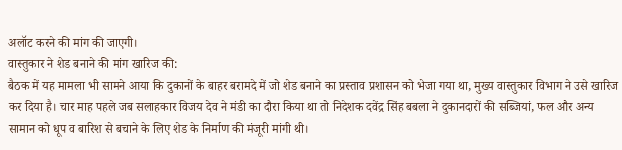अलॉट करने की मांग की जाएगी।
वास्तुकार ने शेड बनाने की मांग खारिज की:
बैठक में यह मामला भी सामने आया कि दुकानों के बाहर बरामदे में जो शेड बनाने का प्रस्ताव प्रशासन को भेजा गया था, मुख्य वास्तुकार विभाग ने उसे खारिज कर दिया है। चार माह पहले जब सलाहकार विजय देव ने मंडी का दौरा किया था तो निदेशक दवेंद्र सिंह बबला ने दुकानदारों की सब्जियां, फल और अन्य सामान को धूप व बारिश से बचाने के लिए शेड के निर्माण की मंजूरी मांगी थी।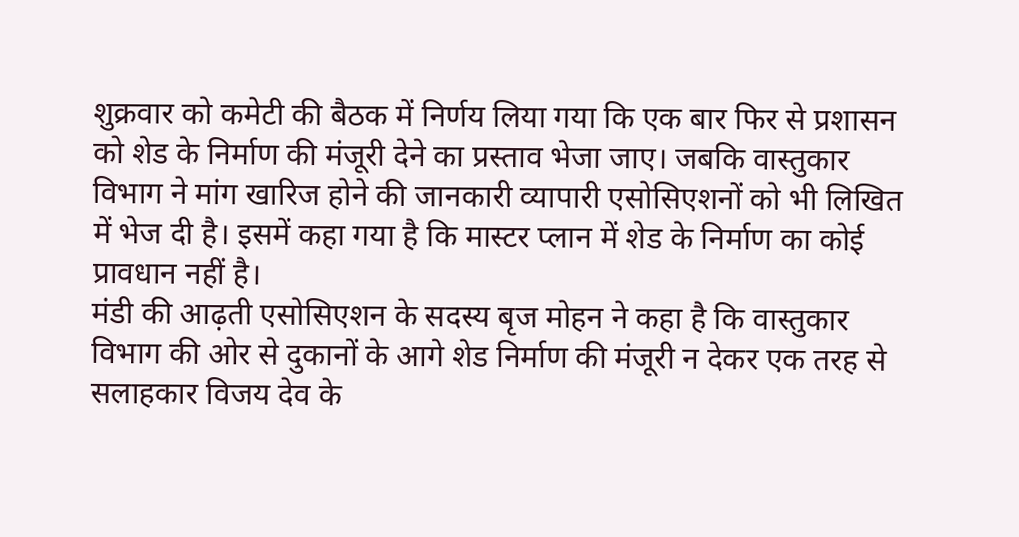शुक्रवार को कमेटी की बैठक में निर्णय लिया गया कि एक बार फिर से प्रशासन को शेड के निर्माण की मंजूरी देने का प्रस्ताव भेजा जाए। जबकि वास्तुकार विभाग ने मांग खारिज होने की जानकारी व्यापारी एसोसिएशनों को भी लिखित में भेज दी है। इसमें कहा गया है कि मास्टर प्लान में शेड के निर्माण का कोई प्रावधान नहीं है।
मंडी की आढ़ती एसोसिएशन के सदस्य बृज मोहन ने कहा है कि वास्तुकार विभाग की ओर से दुकानों के आगे शेड निर्माण की मंजूरी न देकर एक तरह से सलाहकार विजय देव के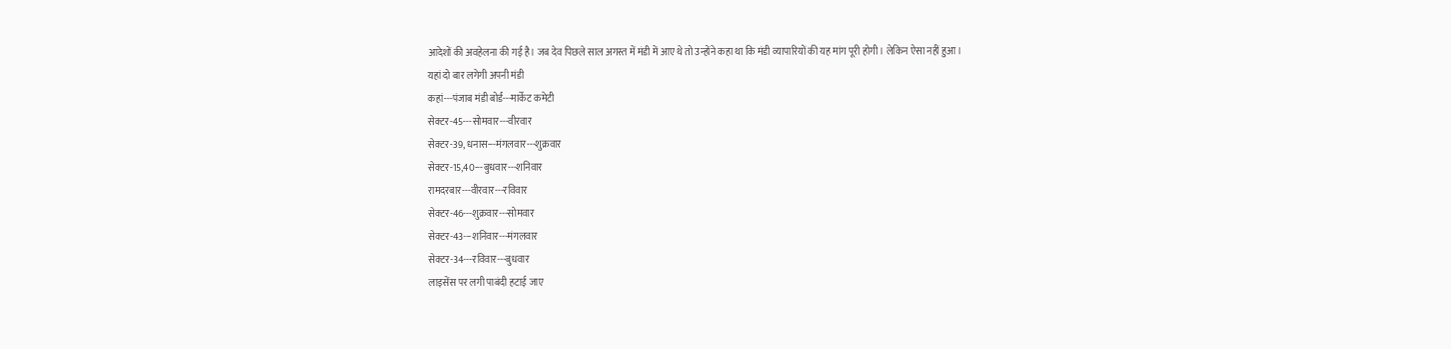आदेशों की अवहेलना की गई है। जब देव पिछले साल अगस्त में मंडी में आए थे तो उन्होंने कहा था कि मंडी व्यापारियों की यह मांग पूरी होगी। लेकिन ऐसा नहीं हुआ।
यहां दो बार लगेगी अपनी मंडी
कहां---पंजाब मंडी बोर्ड---मार्केट कमेटी
सेक्टर-45---सोमवार---वीरवार
सेक्टर-39, धनास---मंगलवार---शुक्रवार
सेक्टर-15,40---बुधवार---शनिवार
रामदरबार---वीरवार---रविवार
सेक्टर-46---शुक्रवार---सोमवार
सेक्टर-43---शनिवार---मंगलवार
सेक्टर-34---रविवार---बुधवार
लाइसेंस पर लगी पाबंदी हटाई जाए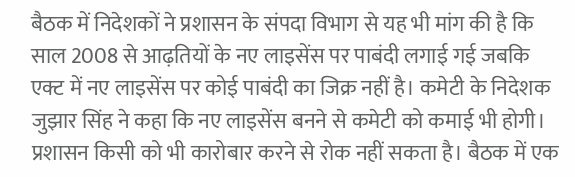बैठक में निदेशकों ने प्रशासन के संपदा विभाग से यह भी मांग की है कि साल 2008 से आढ़तियों के नए लाइसेंस पर पाबंदी लगाई गई जबकि एक्ट में नए लाइसेंस पर कोई पाबंदी का जिक्र नहीं है। कमेटी के निदेशक जुझार सिंह ने कहा कि नए लाइसेंस बनने से कमेटी को कमाई भी होगी। प्रशासन किसी को भी कारोबार करने से रोक नहीं सकता है। बैठक में एक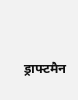ड्राफ्टमैन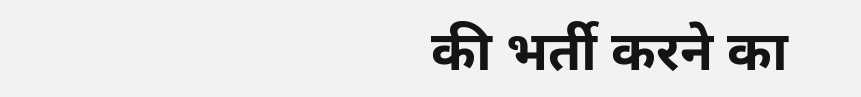की भर्ती करने का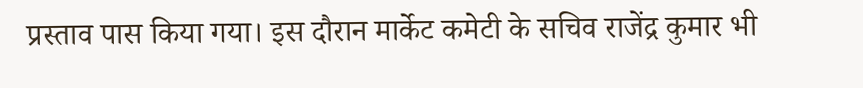प्रस्ताव पास किया गया। इस दौरान मार्केट कमेटी के सचिव राजेंद्र कुमार भी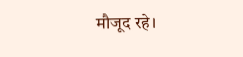मौजूद रहे।